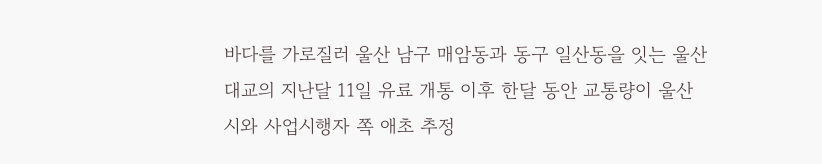바다를 가로질러 울산 남구 매암동과 동구 일산동을 잇는 울산대교의 지난달 11일 유료 개통 이후 한달 동안 교통량이 울산시와 사업시행자 쪽 애초 추정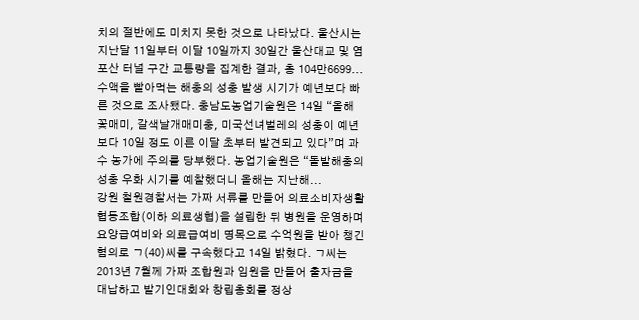치의 절반에도 미치지 못한 것으로 나타났다. 울산시는 지난달 11일부터 이달 10일까지 30일간 울산대교 및 염포산 터널 구간 교통량을 집계한 결과, 총 104만6699...
수액을 빨아먹는 해충의 성충 발생 시기가 예년보다 빠른 것으로 조사됐다. 충남도농업기술원은 14일 “올해 꽃매미, 갈색날개매미충, 미국선녀벌레의 성충이 예년보다 10일 정도 이른 이달 초부터 발견되고 있다”며 과수 농가에 주의를 당부했다. 농업기술원은 “돌발해충의 성충 우화 시기를 예찰했더니 올해는 지난해...
강원 철원경찰서는 가짜 서류를 만들어 의료소비자생활협동조합(이하 의료생협)을 설립한 뒤 병원을 운영하며 요양급여비와 의료급여비 명목으로 수억원을 받아 챙긴 혐의로 ㄱ(40)씨를 구속했다고 14일 밝혔다. ㄱ씨는 2013년 7월께 가짜 조합원과 임원을 만들어 출자금을 대납하고 발기인대회와 창립총회를 정상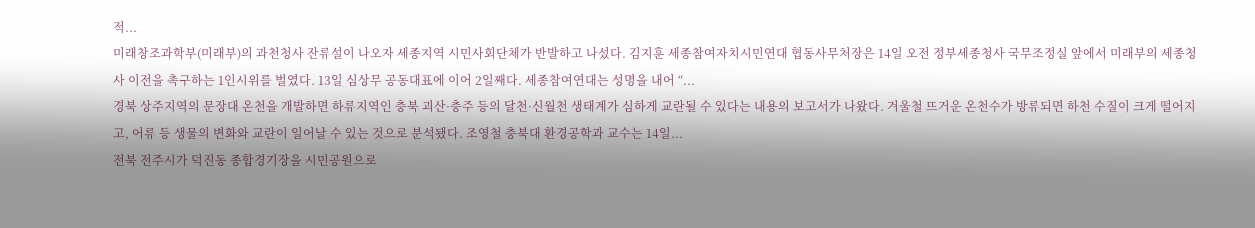적...
미래창조과학부(미래부)의 과천청사 잔류설이 나오자 세종지역 시민사회단체가 반발하고 나섰다. 김지훈 세종참여자치시민연대 협동사무처장은 14일 오전 정부세종청사 국무조정실 앞에서 미래부의 세종청사 이전을 촉구하는 1인시위를 벌였다. 13일 심상무 공동대표에 이어 2일째다. 세종참여연대는 성명을 내어 “...
경북 상주지역의 문장대 온천을 개발하면 하류지역인 충북 괴산·충주 등의 달천·신월천 생태계가 심하게 교란될 수 있다는 내용의 보고서가 나왔다. 겨울철 뜨거운 온천수가 방류되면 하천 수질이 크게 떨어지고, 어류 등 생물의 변화와 교란이 일어날 수 있는 것으로 분석됐다. 조영철 충북대 환경공학과 교수는 14일...
전북 전주시가 덕진동 종합경기장을 시민공원으로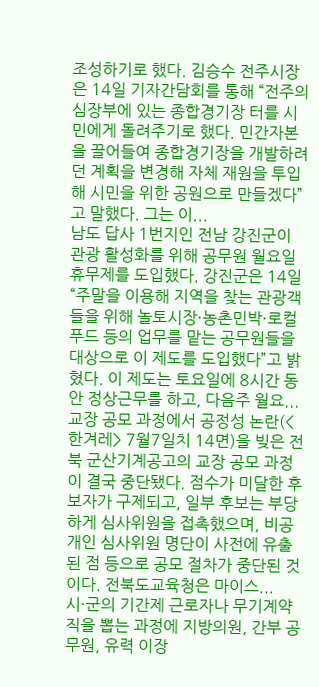조성하기로 했다. 김승수 전주시장은 14일 기자간담회를 통해 “전주의 심장부에 있는 종합경기장 터를 시민에게 돌려주기로 했다. 민간자본을 끌어들여 종합경기장을 개발하려던 계획을 변경해 자체 재원을 투입해 시민을 위한 공원으로 만들겠다”고 말했다. 그는 이...
남도 답사 1번지인 전남 강진군이 관광 활성화를 위해 공무원 월요일 휴무제를 도입했다. 강진군은 14일 “주말을 이용해 지역을 찾는 관광객들을 위해 놀토시장·농촌민박·로컬푸드 등의 업무를 맡는 공무원들을 대상으로 이 제도를 도입했다”고 밝혔다. 이 제도는 토요일에 8시간 동안 정상근무를 하고, 다음주 월요...
교장 공모 과정에서 공정성 논란(<한겨레> 7월7일치 14면)을 빚은 전북 군산기계공고의 교장 공모 과정이 결국 중단됐다. 점수가 미달한 후보자가 구제되고, 일부 후보는 부당하게 심사위원을 접촉했으며, 비공개인 심사위원 명단이 사전에 유출된 점 등으로 공모 절차가 중단된 것이다. 전북도교육청은 마이스...
시·군의 기간제 근로자나 무기계약직을 뽑는 과정에 지방의원, 간부 공무원, 유력 이장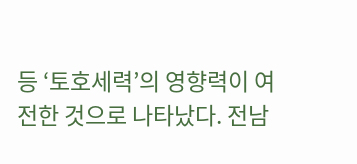등 ‘토호세력’의 영향력이 여전한 것으로 나타났다. 전남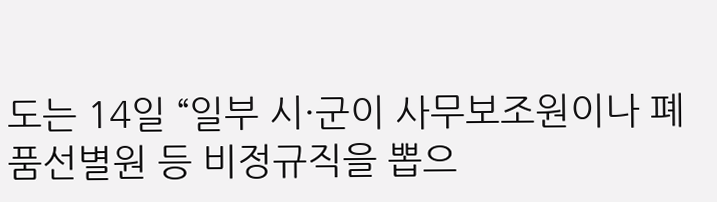도는 14일 “일부 시·군이 사무보조원이나 폐품선별원 등 비정규직을 뽑으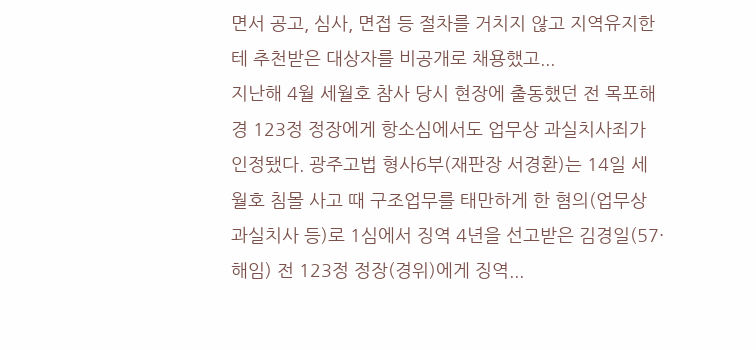면서 공고, 심사, 면접 등 절차를 거치지 않고 지역유지한테 추천받은 대상자를 비공개로 채용했고...
지난해 4월 세월호 참사 당시 현장에 출동했던 전 목포해경 123정 정장에게 항소심에서도 업무상 과실치사죄가 인정됐다. 광주고법 형사6부(재판장 서경환)는 14일 세월호 침몰 사고 때 구조업무를 태만하게 한 혐의(업무상 과실치사 등)로 1심에서 징역 4년을 선고받은 김경일(57·해임) 전 123정 정장(경위)에게 징역...